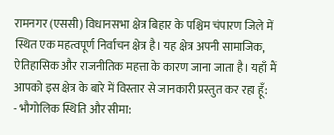रामनगर (एससी) विधानसभा क्षेत्र बिहार के पश्चिम चंपारण जिले में स्थित एक महत्वपूर्ण निर्वाचन क्षेत्र है। यह क्षेत्र अपनी सामाजिक, ऐतिहासिक और राजनीतिक महत्ता के कारण जाना जाता है। यहाँ मैं आपको इस क्षेत्र के बारे में विस्तार से जानकारी प्रस्तुत कर रहा हूँ:
- भौगोलिक स्थिति और सीमा: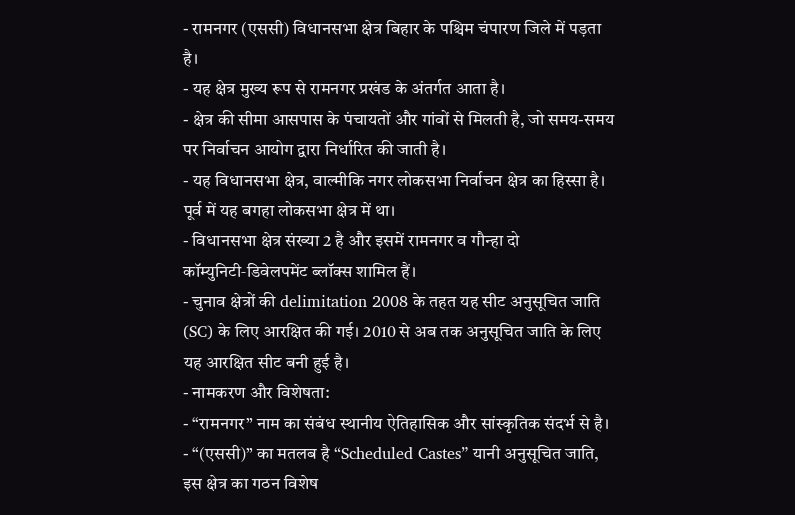- रामनगर (एससी) विधानसभा क्षेत्र बिहार के पश्चिम चंपारण जिले में पड़ता है।
- यह क्षेत्र मुख्य रूप से रामनगर प्रखंड के अंतर्गत आता है।
- क्षेत्र की सीमा आसपास के पंचायतों और गांवों से मिलती है, जो समय-समय पर निर्वाचन आयोग द्वारा निर्धारित की जाती है।
- यह विधानसभा क्षेत्र, वाल्मीकि नगर लोकसभा निर्वाचन क्षेत्र का हिस्सा है। पूर्व में यह बगहा लोकसभा क्षेत्र में था।
- विधानसभा क्षेत्र संख्या 2 है और इसमें रामनगर व गौन्हा दो कॉम्युनिटी‑डिवेलपमेंट ब्लॉक्स शामिल हैं।
- चुनाव क्षेत्रों की delimitation 2008 के तहत यह सीट अनुसूचित जाति (SC) के लिए आरक्षित की गई। 2010 से अब तक अनुसूचित जाति के लिए यह आरक्षित सीट बनी हुई है।
- नामकरण और विशेषता:
- “रामनगर” नाम का संबंध स्थानीय ऐतिहासिक और सांस्कृतिक संदर्भ से है।
- “(एससी)” का मतलब है “Scheduled Castes” यानी अनुसूचित जाति, इस क्षेत्र का गठन विशेष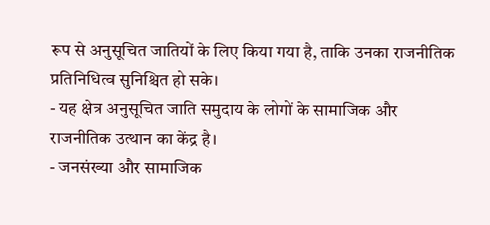रूप से अनुसूचित जातियों के लिए किया गया है, ताकि उनका राजनीतिक प्रतिनिधित्व सुनिश्चित हो सके।
- यह क्षेत्र अनुसूचित जाति समुदाय के लोगों के सामाजिक और राजनीतिक उत्थान का केंद्र है।
- जनसंख्या और सामाजिक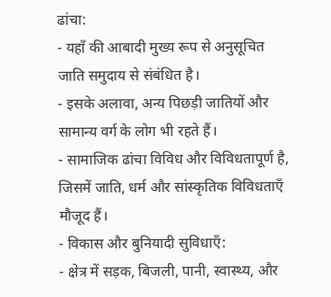ढांचा:
- यहाँ की आबादी मुख्य रूप से अनुसूचित जाति समुदाय से संबंधित है।
- इसके अलावा, अन्य पिछड़ी जातियों और सामान्य वर्ग के लोग भी रहते हैं।
- सामाजिक ढांचा विविध और विविधतापूर्ण है, जिसमें जाति, धर्म और सांस्कृतिक विविधताएँ मौजूद हैं।
- विकास और बुनियादी सुविधाएँ:
- क्षेत्र में सड़क, बिजली, पानी, स्वास्थ्य, और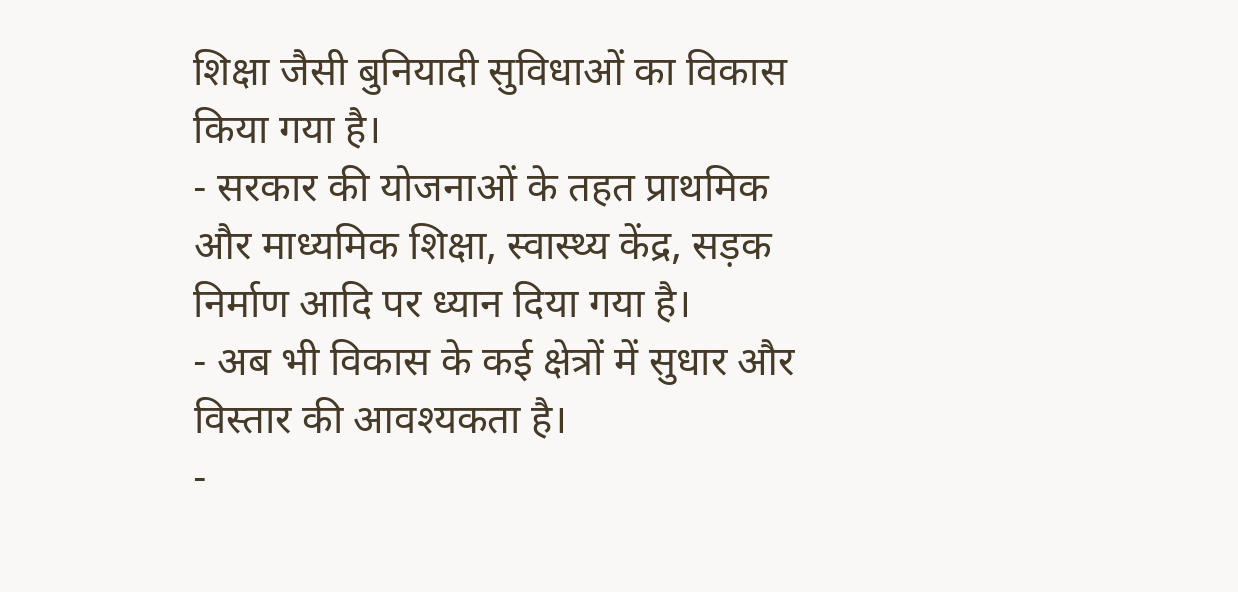शिक्षा जैसी बुनियादी सुविधाओं का विकास किया गया है।
- सरकार की योजनाओं के तहत प्राथमिक और माध्यमिक शिक्षा, स्वास्थ्य केंद्र, सड़क निर्माण आदि पर ध्यान दिया गया है।
- अब भी विकास के कई क्षेत्रों में सुधार और विस्तार की आवश्यकता है।
-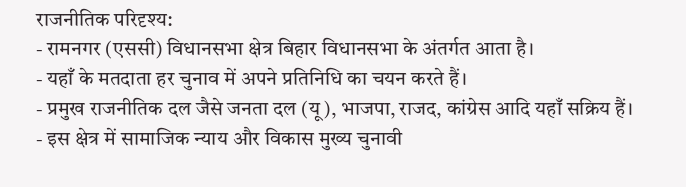राजनीतिक परिदृश्य:
- रामनगर (एससी) विधानसभा क्षेत्र बिहार विधानसभा के अंतर्गत आता है।
- यहाँ के मतदाता हर चुनाव में अपने प्रतिनिधि का चयन करते हैं।
- प्रमुख राजनीतिक दल जैसे जनता दल (यू), भाजपा, राजद, कांग्रेस आदि यहाँ सक्रिय हैं।
- इस क्षेत्र में सामाजिक न्याय और विकास मुख्य चुनावी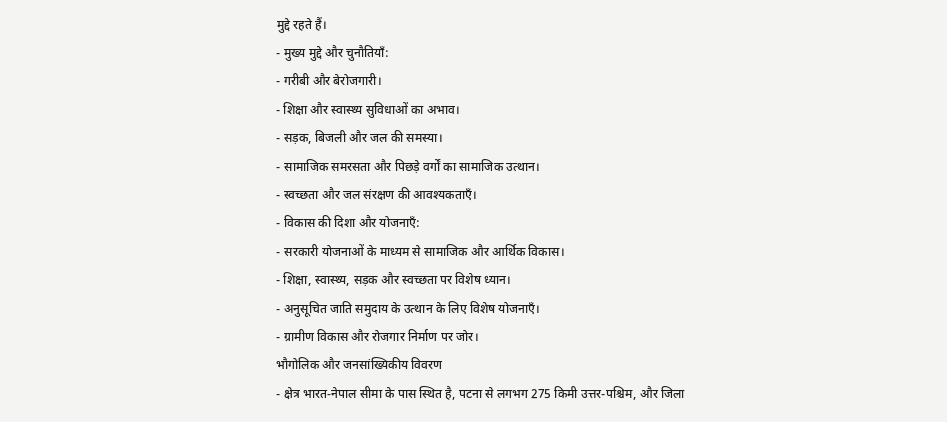मुद्दे रहते हैं।
- मुख्य मुद्दे और चुनौतियाँ:
- गरीबी और बेरोजगारी।
- शिक्षा और स्वास्थ्य सुविधाओं का अभाव।
- सड़क, बिजली और जल की समस्या।
- सामाजिक समरसता और पिछड़े वर्गों का सामाजिक उत्थान।
- स्वच्छता और जल संरक्षण की आवश्यकताएँ।
- विकास की दिशा और योजनाएँ:
- सरकारी योजनाओं के माध्यम से सामाजिक और आर्थिक विकास।
- शिक्षा, स्वास्थ्य, सड़क और स्वच्छता पर विशेष ध्यान।
- अनुसूचित जाति समुदाय के उत्थान के लिए विशेष योजनाएँ।
- ग्रामीण विकास और रोजगार निर्माण पर जोर।
भौगोलिक और जनसांख्यिकीय विवरण
- क्षेत्र भारत‑नेपाल सीमा के पास स्थित है, पटना से लगभग 275 किमी उत्तर-पश्चिम, और जिला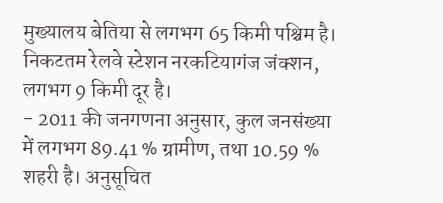मुख्यालय बेतिया से लगभग 65 किमी पश्चिम है। निकटतम रेलवे स्टेशन नरकटियागंज जंक्शन, लगभग 9 किमी दूर है।
- 2011 की जनगणना अनुसार, कुल जनसंख्या में लगभग 89.41 % ग्रामीण, तथा 10.59 % शहरी है। अनुसूचित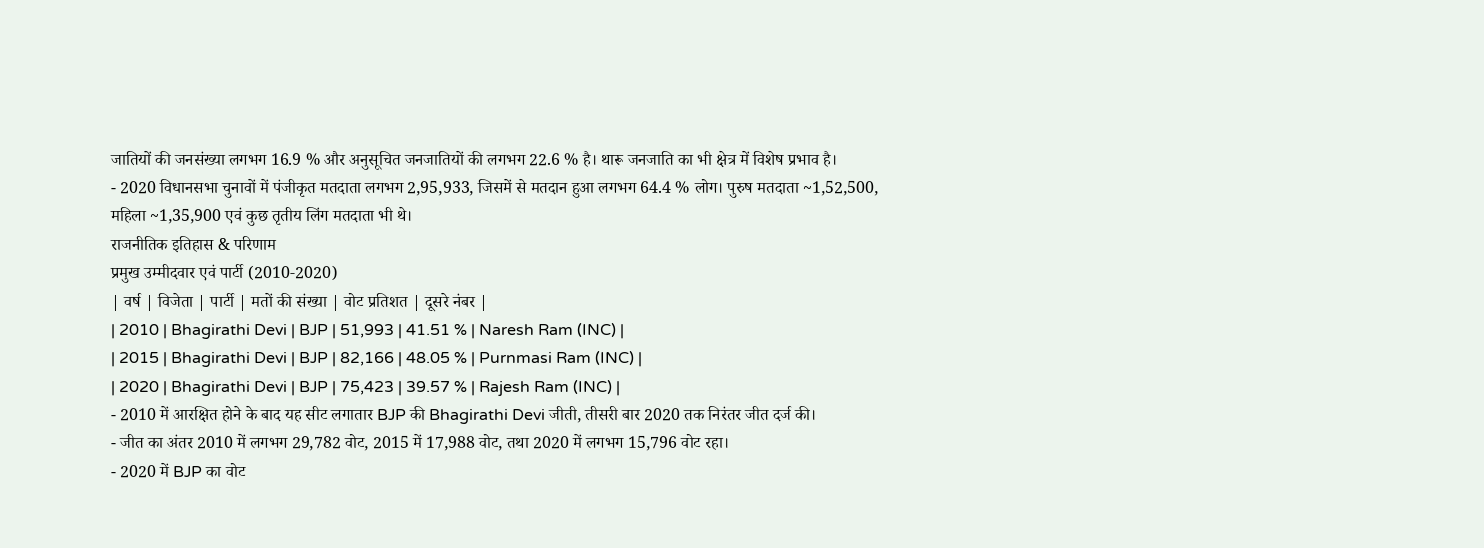जातियों की जनसंख्या लगभग 16.9 % और अनुसूचित जनजातियों की लगभग 22.6 % है। थारू जनजाति का भी क्षेत्र में विशेष प्रभाव है।
- 2020 विधानसभा चुनावों में पंजीकृत मतदाता लगभग 2,95,933, जिसमें से मतदान हुआ लगभग 64.4 % लोग। पुरुष मतदाता ~1,52,500, महिला ~1,35,900 एवं कुछ तृतीय लिंग मतदाता भी थे।
राजनीतिक इतिहास & परिणाम
प्रमुख उम्मीदवार एवं पार्टी (2010‑2020)
| वर्ष | विजेता | पार्टी | मतों की संख्या | वोट प्रतिशत | दूसरे नंबर |
| 2010 | Bhagirathi Devi | BJP | 51,993 | 41.51 % | Naresh Ram (INC) |
| 2015 | Bhagirathi Devi | BJP | 82,166 | 48.05 % | Purnmasi Ram (INC) |
| 2020 | Bhagirathi Devi | BJP | 75,423 | 39.57 % | Rajesh Ram (INC) |
- 2010 में आरक्षित होने के बाद यह सीट लगातार BJP की Bhagirathi Devi जीती, तीसरी बार 2020 तक निरंतर जीत दर्ज की।
- जीत का अंतर 2010 में लगभग 29,782 वोट, 2015 में 17,988 वोट, तथा 2020 में लगभग 15,796 वोट रहा।
- 2020 में BJP का वोट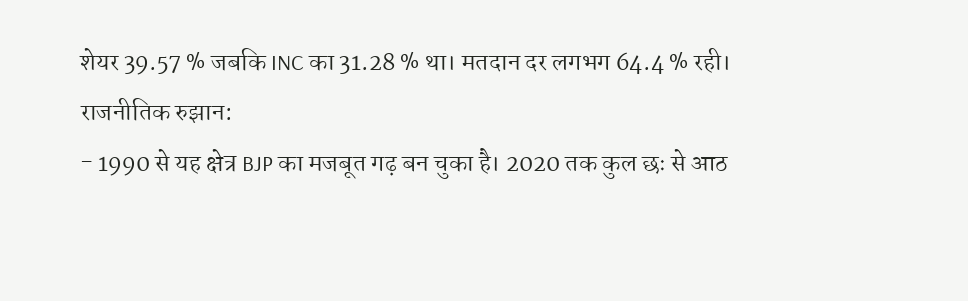शेयर 39.57 % जबकि INC का 31.28 % था। मतदान दर लगभग 64.4 % रही।
राजनीतिक रुझान:
- 1990 से यह क्षेत्र BJP का मजबूत गढ़ बन चुका है। 2020 तक कुल छः से आठ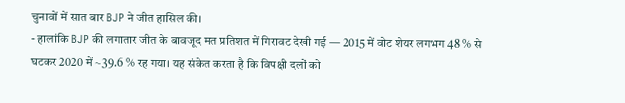चुनावों में सात बार BJP ने जीत हासिल की।
- हालांकि BJP की लगातार जीत के बावजूद मत प्रतिशत में गिरावट देखी गई — 2015 में वोट शेयर लगभग 48 % से घटकर 2020 में ~39.6 % रह गया। यह संकेत करता है कि विपक्षी दलों को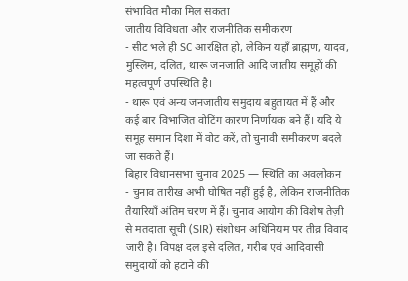संभावित मौका मिल सकता
जातीय विविधता और राजनीतिक समीकरण
- सीट भले ही SC आरक्षित हो, लेकिन यहाँ ब्राह्मण, यादव, मुस्लिम, दलित, थारू जनजाति आदि जातीय समूहों की महत्वपूर्ण उपस्थिति है।
- थारू एवं अन्य जनजातीय समुदाय बहुतायत में हैं और कई बार विभाजित वोटिंग कारण निर्णायक बने हैं। यदि ये समूह समान दिशा में वोट करें, तो चुनावी समीकरण बदले जा सकते हैं।
बिहार विधानसभा चुनाव 2025 — स्थिति का अवलोकन
- चुनाव तारीख अभी घोषित नहीं हुई है, लेकिन राजनीतिक तैयारियाँ अंतिम चरण में हैं। चुनाव आयोग की विशेष तेज़ी से मतदाता सूची (SIR) संशोधन अधिनियम पर तीव्र विवाद जारी है। विपक्ष दल इसे दलित, गरीब एवं आदिवासी समुदायों को हटाने की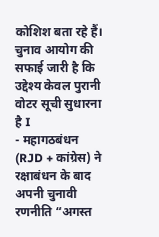कोशिश बता रहे हैं। चुनाव आयोग की सफाई जारी है कि उद्देश्य केवल पुरानी वोटर सूची सुधारना है I
- महागठबंधन (RJD + कांग्रेस) ने रक्षाबंधन के बाद अपनी चुनावी रणनीति “अगस्त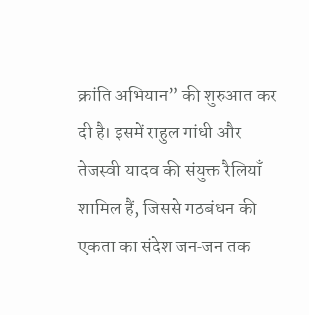क्रांति अभियान” की शुरुआत कर दी है। इसमें राहुल गांधी और तेजस्वी यादव की संयुक्त रैलियाँ शामिल हैं, जिससे गठबंधन की एकता का संदेश जन‑जन तक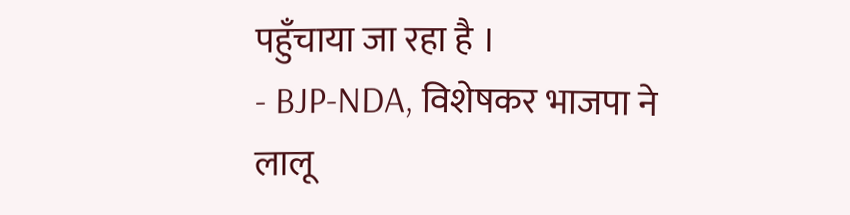पहुँचाया जा रहा है ।
- BJP‑NDA, विशेषकर भाजपा ने लालू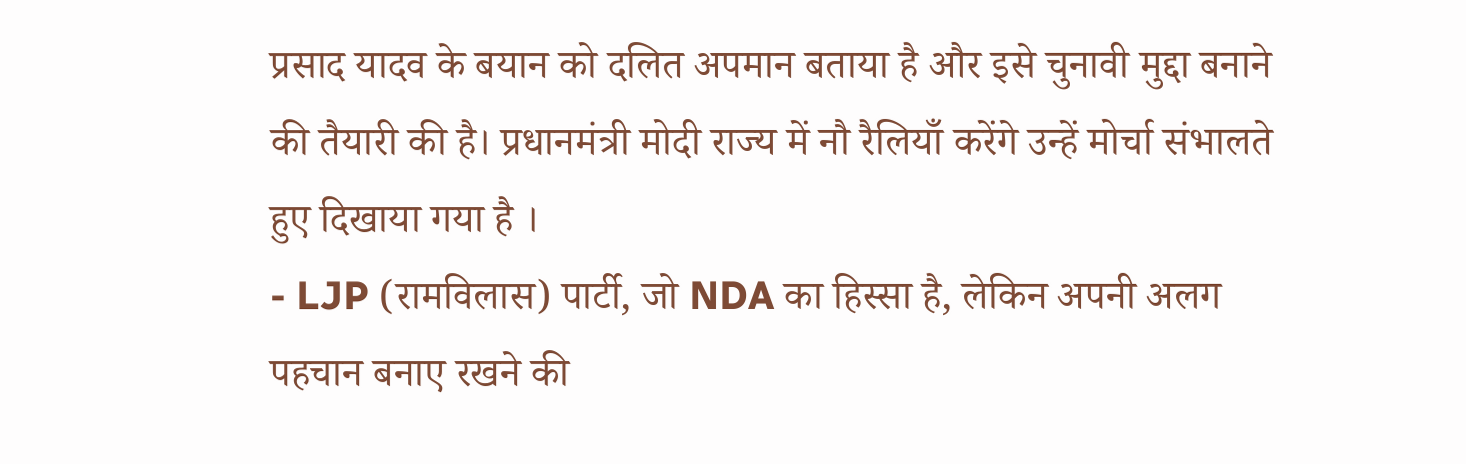प्रसाद यादव के बयान को दलित अपमान बताया है और इसे चुनावी मुद्दा बनाने की तैयारी की है। प्रधानमंत्री मोदी राज्य में नौ रैलियाँ करेंगे उन्हें मोर्चा संभालते हुए दिखाया गया है ।
- LJP (रामविलास) पार्टी, जो NDA का हिस्सा है, लेकिन अपनी अलग पहचान बनाए रखने की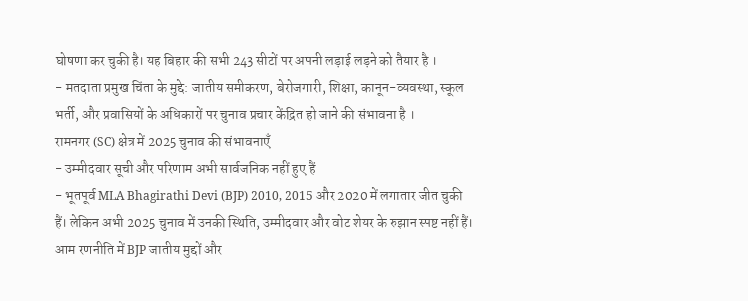घोषणा कर चुकी है। यह बिहार की सभी 243 सीटों पर अपनी लड़ाई लड़ने को तैयार है ।
- मतदाता प्रमुख चिंता के मुद्दे: जातीय समीकरण, बेरोजगारी, शिक्षा, कानून-व्यवस्था, स्कूल भर्ती, और प्रवासियों के अधिकारों पर चुनाव प्रचार केंद्रित हो जाने की संभावना है ।
रामनगर (SC) क्षेत्र में 2025 चुनाव की संभावनाएँ
- उम्मीदवार सूची और परिणाम अभी सार्वजनिक नहीं हुए हैं
- भूतपूर्व MLA Bhagirathi Devi (BJP) 2010, 2015 और 2020 में लगातार जीत चुकी हैं। लेकिन अभी 2025 चुनाव में उनकी स्थिति, उम्मीदवार और वोट शेयर के रुझान स्पष्ट नहीं हैं। आम रणनीति में BJP जातीय मुद्दों और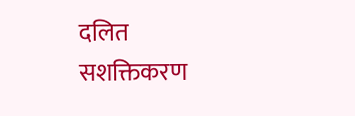दलित सशक्तिकरण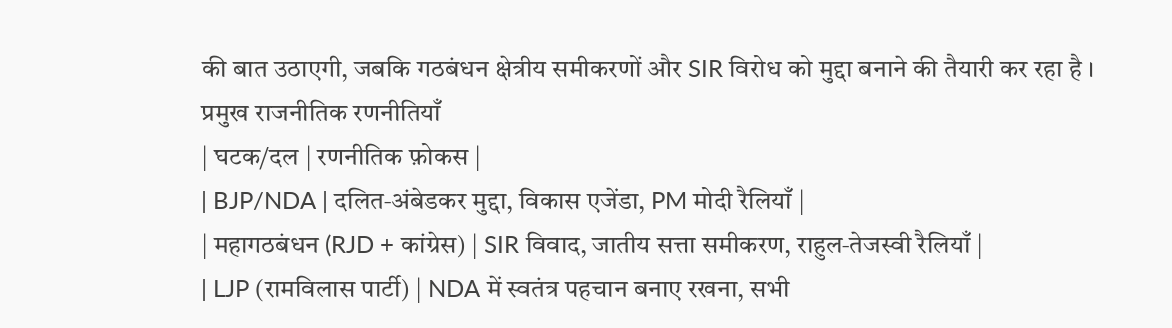की बात उठाएगी, जबकि गठबंधन क्षेत्रीय समीकरणों और SIR विरोध को मुद्दा बनाने की तैयारी कर रहा है ।
प्रमुख राजनीतिक रणनीतियाँ
| घटक/दल | रणनीतिक फ़ोकस |
| BJP/NDA | दलित‑अंबेडकर मुद्दा, विकास एजेंडा, PM मोदी रैलियाँ |
| महागठबंधन (RJD + कांग्रेस) | SIR विवाद, जातीय सत्ता समीकरण, राहुल‑तेजस्वी रैलियाँ |
| LJP (रामविलास पार्टी) | NDA में स्वतंत्र पहचान बनाए रखना, सभी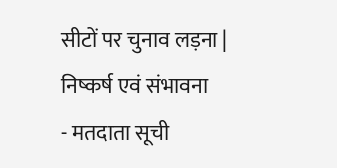सीटों पर चुनाव लड़ना |
निष्कर्ष एवं संभावना
- मतदाता सूची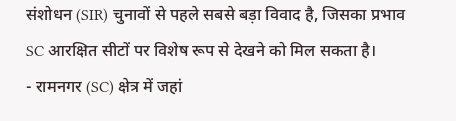संशोधन (SIR) चुनावों से पहले सबसे बड़ा विवाद है, जिसका प्रभाव SC आरक्षित सीटों पर विशेष रूप से देखने को मिल सकता है।
- रामनगर (SC) क्षेत्र में जहां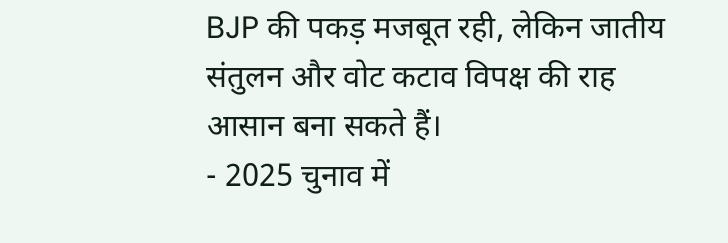BJP की पकड़ मजबूत रही, लेकिन जातीय संतुलन और वोट कटाव विपक्ष की राह आसान बना सकते हैं।
- 2025 चुनाव में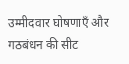उम्मीदवार घोषणाएँ और गठबंधन की सीट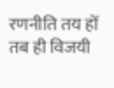रणनीति तय हों तब ही विजयी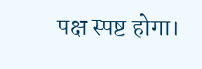पक्ष स्पष्ट होगा।